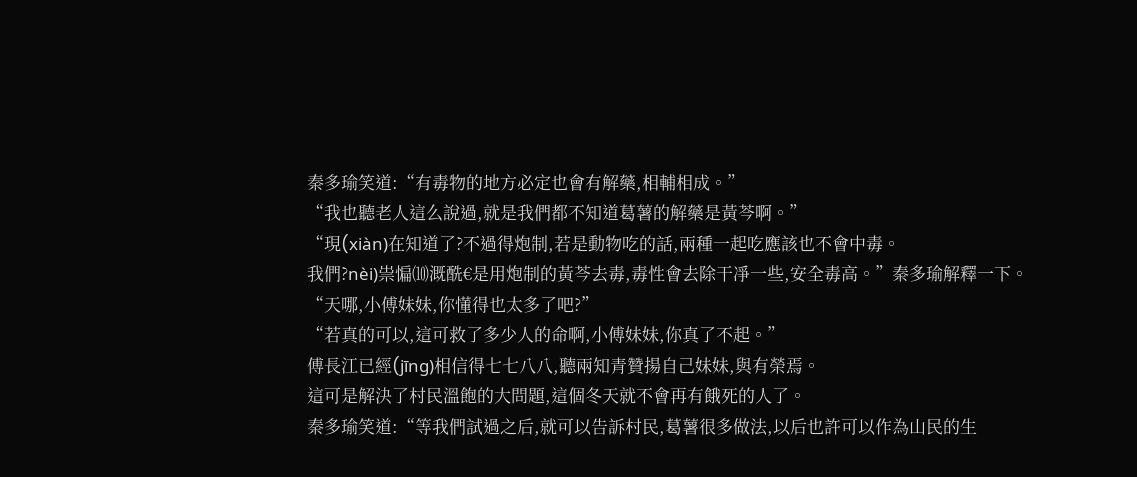秦多瑜笑道:“有毒物的地方必定也會有解藥,相輔相成。”
“我也聽老人這么說過,就是我們都不知道葛薯的解藥是黃芩啊。”
“現(xiàn)在知道了?不過得炮制,若是動物吃的話,兩種一起吃應該也不會中毒。
我們?nèi)祟惼⑽溉酰€是用炮制的黃芩去毒,毒性會去除干凈一些,安全毒高。”秦多瑜解釋一下。
“天哪,小傅妹妹,你懂得也太多了吧?”
“若真的可以,這可救了多少人的命啊,小傅妹妹,你真了不起。”
傅長江已經(jīng)相信得七七八八,聽兩知青贊揚自己妹妹,與有榮焉。
這可是解決了村民溫飽的大問題,這個冬天就不會再有餓死的人了。
秦多瑜笑道:“等我們試過之后,就可以告訴村民,葛薯很多做法,以后也許可以作為山民的生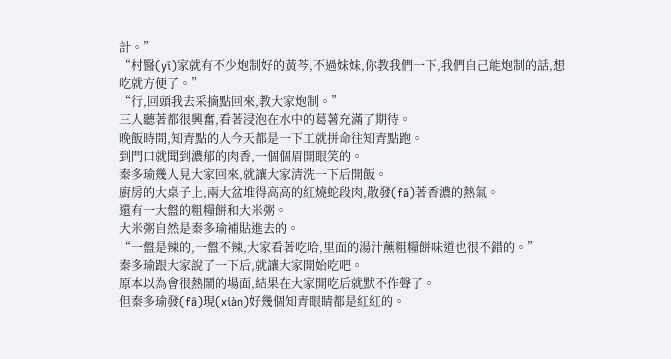計。”
“村醫(yī)家就有不少炮制好的黃芩,不過妹妹,你教我們一下,我們自己能炮制的話,想吃就方便了。”
“行,回頭我去采摘點回來,教大家炮制。”
三人聽著都很興奮,看著浸泡在水中的葛薯充滿了期待。
晚飯時間,知青點的人今天都是一下工就拼命往知青點跑。
到門口就聞到濃郁的肉香,一個個眉開眼笑的。
秦多瑜幾人見大家回來,就讓大家清洗一下后開飯。
廚房的大桌子上,兩大盆堆得高高的紅燒蛇段肉,散發(fā)著香濃的熱氣。
還有一大盤的粗糧餅和大米粥。
大米粥自然是秦多瑜補貼進去的。
“一盤是辣的,一盤不辣,大家看著吃哈,里面的湯汁蘸粗糧餅味道也很不錯的。”
秦多瑜跟大家說了一下后,就讓大家開始吃吧。
原本以為會很熱鬧的場面,結果在大家開吃后就默不作聲了。
但秦多瑜發(fā)現(xiàn)好幾個知青眼睛都是紅紅的。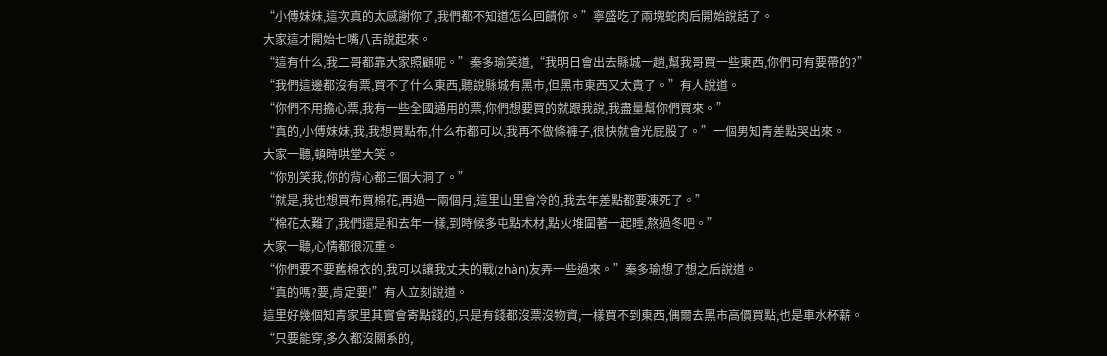“小傅妹妹,這次真的太感謝你了,我們都不知道怎么回饋你。”寧盛吃了兩塊蛇肉后開始說話了。
大家這才開始七嘴八舌說起來。
“這有什么,我二哥都靠大家照顧呢。”秦多瑜笑道,“我明日會出去縣城一趟,幫我哥買一些東西,你們可有要帶的?”
“我們這邊都沒有票,買不了什么東西,聽說縣城有黑市,但黑市東西又太貴了。”有人說道。
“你們不用擔心票,我有一些全國通用的票,你們想要買的就跟我說,我盡量幫你們買來。”
“真的,小傅妹妹,我,我想買點布,什么布都可以,我再不做條褲子,很快就會光屁股了。”一個男知青差點哭出來。
大家一聽,頓時哄堂大笑。
“你別笑我,你的背心都三個大洞了。”
“就是,我也想買布買棉花,再過一兩個月,這里山里會冷的,我去年差點都要凍死了。”
“棉花太難了,我們還是和去年一樣,到時候多屯點木材,點火堆圍著一起睡,熬過冬吧。”
大家一聽,心情都很沉重。
“你們要不要舊棉衣的,我可以讓我丈夫的戰(zhàn)友弄一些過來。”秦多瑜想了想之后說道。
“真的嗎?要,肯定要!”有人立刻說道。
這里好幾個知青家里其實會寄點錢的,只是有錢都沒票沒物資,一樣買不到東西,偶爾去黑市高價買點,也是車水杯薪。
“只要能穿,多久都沒關系的,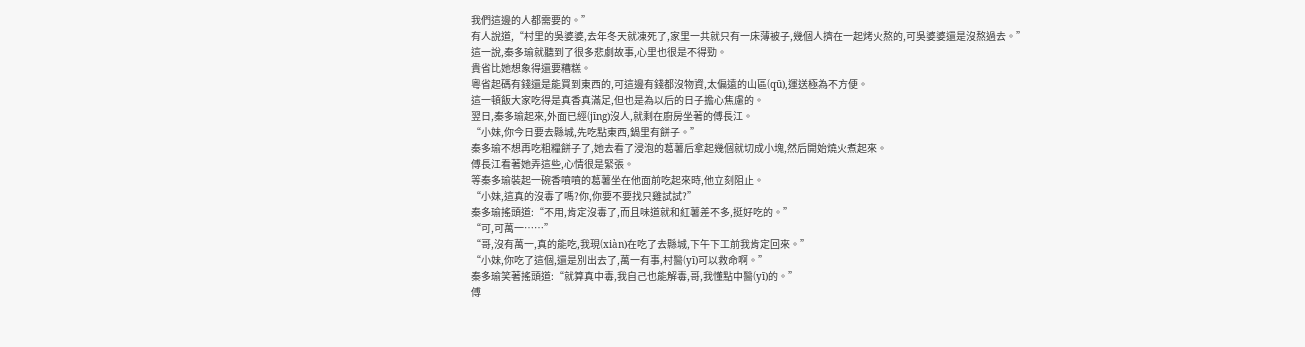我們這邊的人都需要的。”
有人說道,“村里的吳婆婆,去年冬天就凍死了,家里一共就只有一床薄被子,幾個人擠在一起烤火熬的,可吳婆婆還是沒熬過去。”
這一說,秦多瑜就聽到了很多悲劇故事,心里也很是不得勁。
貴省比她想象得還要糟糕。
粵省起碼有錢還是能買到東西的,可這邊有錢都沒物資,太偏遠的山區(qū),運送極為不方便。
這一頓飯大家吃得是真香真滿足,但也是為以后的日子擔心焦慮的。
翌日,秦多瑜起來,外面已經(jīng)沒人,就剩在廚房坐著的傅長江。
“小妹,你今日要去縣城,先吃點東西,鍋里有餅子。”
秦多瑜不想再吃粗糧餅子了,她去看了浸泡的葛薯后拿起幾個就切成小塊,然后開始燒火煮起來。
傅長江看著她弄這些,心情很是緊張。
等秦多瑜裝起一碗香噴噴的葛薯坐在他面前吃起來時,他立刻阻止。
“小妹,這真的沒毒了嗎?你,你要不要找只雞試試?”
秦多瑜搖頭道:“不用,肯定沒毒了,而且味道就和紅薯差不多,挺好吃的。”
“可,可萬一……”
“哥,沒有萬一,真的能吃,我現(xiàn)在吃了去縣城,下午下工前我肯定回來。”
“小妹,你吃了這個,還是別出去了,萬一有事,村醫(yī)可以救命啊。”
秦多瑜笑著搖頭道:“就算真中毒,我自己也能解毒,哥,我懂點中醫(yī)的。”
傅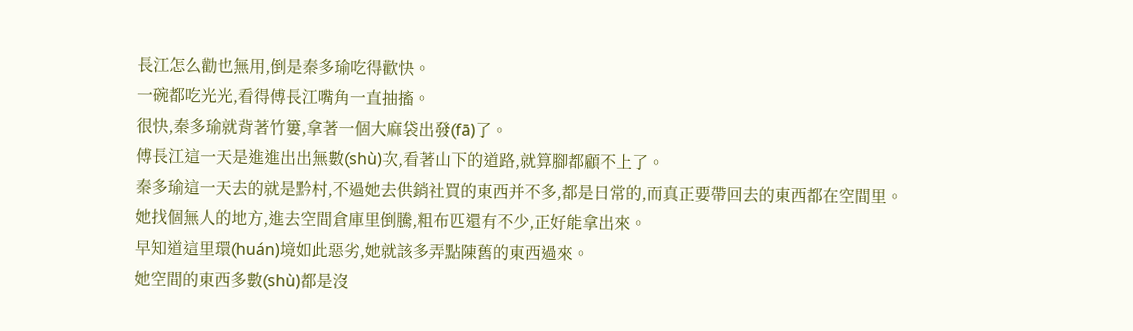長江怎么勸也無用,倒是秦多瑜吃得歡快。
一碗都吃光光,看得傅長江嘴角一直抽搐。
很快,秦多瑜就背著竹簍,拿著一個大麻袋出發(fā)了。
傅長江這一天是進進出出無數(shù)次,看著山下的道路,就算腳都顧不上了。
秦多瑜這一天去的就是黔村,不過她去供銷社買的東西并不多,都是日常的,而真正要帶回去的東西都在空間里。
她找個無人的地方,進去空間倉庫里倒騰,粗布匹還有不少,正好能拿出來。
早知道這里環(huán)境如此惡劣,她就該多弄點陳舊的東西過來。
她空間的東西多數(shù)都是沒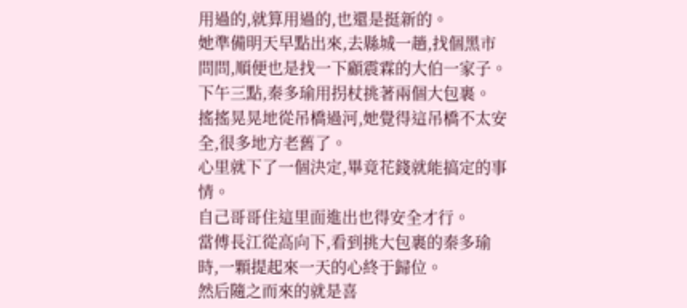用過的,就算用過的,也還是挺新的。
她準備明天早點出來,去縣城一趟,找個黑市問問,順便也是找一下顧震霖的大伯一家子。
下午三點,秦多瑜用拐杖挑著兩個大包裹。
搖搖晃晃地從吊橋過河,她覺得這吊橋不太安全,很多地方老舊了。
心里就下了一個決定,畢竟花錢就能搞定的事情。
自己哥哥住這里面進出也得安全才行。
當傅長江從高向下,看到挑大包裹的秦多瑜時,一顆提起來一天的心終于歸位。
然后隨之而來的就是喜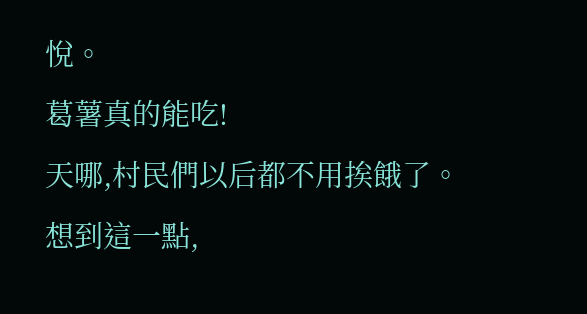悅。
葛薯真的能吃!
天哪,村民們以后都不用挨餓了。
想到這一點,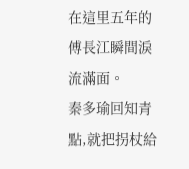在這里五年的傅長江瞬間淚流滿面。
秦多瑜回知青點,就把拐杖給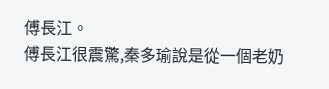傅長江。
傅長江很震驚,秦多瑜說是從一個老奶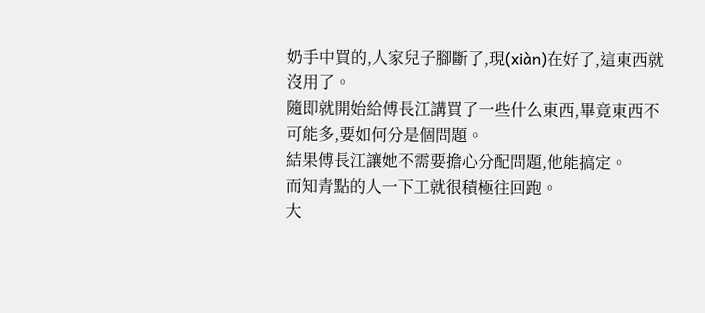奶手中買的,人家兒子腳斷了,現(xiàn)在好了,這東西就沒用了。
隨即就開始給傅長江講買了一些什么東西,畢竟東西不可能多,要如何分是個問題。
結果傅長江讓她不需要擔心分配問題,他能搞定。
而知青點的人一下工就很積極往回跑。
大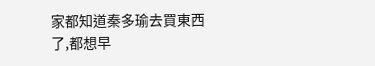家都知道秦多瑜去買東西了,都想早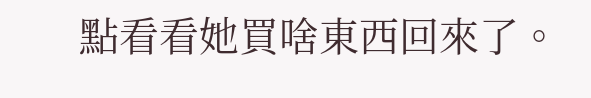點看看她買啥東西回來了。